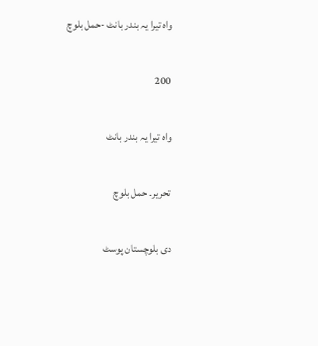واہ تیرا یہ بندر بانٹ -حمل بلوچ

200

واہ تیرا یہ بندر بانٹ

تحریر۔ حمل بلوچ

دی بلوچستان پوسٹ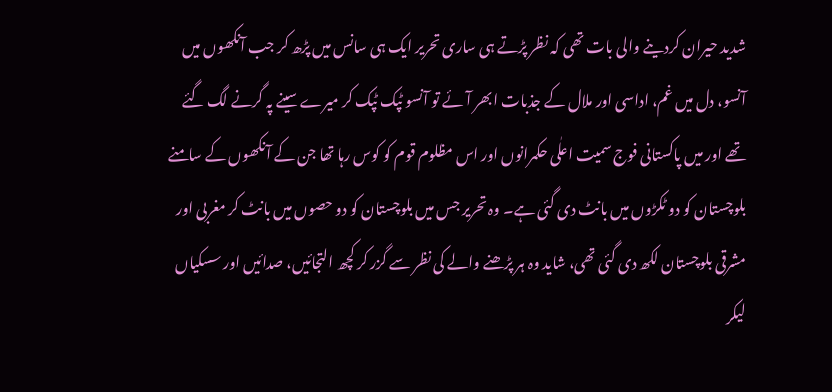شدید حیران کردینے والی بات تھی کہ نظر پڑتے ہی ساری تحریر ایک ہی سانس میں پڑھ کر جب آنکھوں میں آنسو، دل میں غم، اداسی اور ملال کے جذبات ابھر آئے تو آنسو ٹپک ٹپک کر میرے سینے پہ گرنے لگ گئے تھے اور میں پاکستانی فوج سمیت اعلٰی حکمرانوں اور اس مظلوم قوم کو کوس رہا تھا جن کے آنکھوں کے سامنے بلوچستان کو دو ٹکڑوں میں بانٹ دی گئی ہے۔ وہ تحریر جس میں بلوچستان کو دو حصوں میں بانٹ کر مغربی اور مشرقی بلوچستان لکھ دی گئی تھی، شاید وہ ہر پڑھنے والے کی نظر سے گزر کر کچھ التجائیں، صدائیں اور سسکیاں لیکر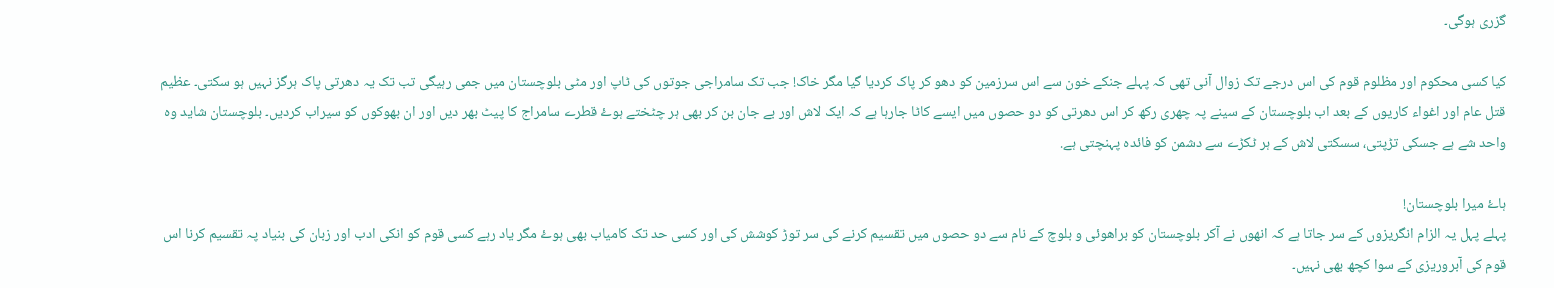گزری ہوگی۔

کیا کسی محکوم اور مظلوم قوم کی اس درجے تک زوال آنی تھی کہ پہلے جنکے خون سے اس سرزمین کو دھو کر پاک کردیا گیا مگر خاک! جب تک سامراجی جوتوں کی ٹاپ اور مٹی بلوچستان میں جمی رہیگی تب تک یہ دھرتی پاک ہرگز نہیں ہو سکتی۔ عظیم قتل عام اور اغواء کاریوں کے بعد اب بلوچستان کے سینے پہ چھری رکھ کر اس دھرتی کو دو حصوں میں ایسے کاٹا جارہا ہے کہ ایک لاش اور بے جان بن کر بھی ہر چٹختے ہوۓ قطرے سامراج کا پیٹ بھر دیں اور ان بھوکوں کو سیراب کردیں۔ بلوچستان شاید وہ واحد شے ہے جسکی تڑپتی، سسکتی لاش کے ہر ٹکڑے سے دشمن کو فائدہ پہنچتی ہے.

ہاۓ میرا بلوچستان!
پہلے پہل یہ الزام انگریزوں کے سر جاتا ہے کہ انھوں نے آکر بلوچستان کو براھوئی و بلوچ کے نام سے دو حصوں میں تقسیم کرنے کی سر توڑ کوشش کی اور کسی حد تک کامیاب بھی ہوۓ مگر یاد رہے کسی قوم کو انکی ادب اور زبان کی بنیاد پہ تقسیم کرنا اس قوم کی آبروریزی کے سوا کچھ بھی نہیں۔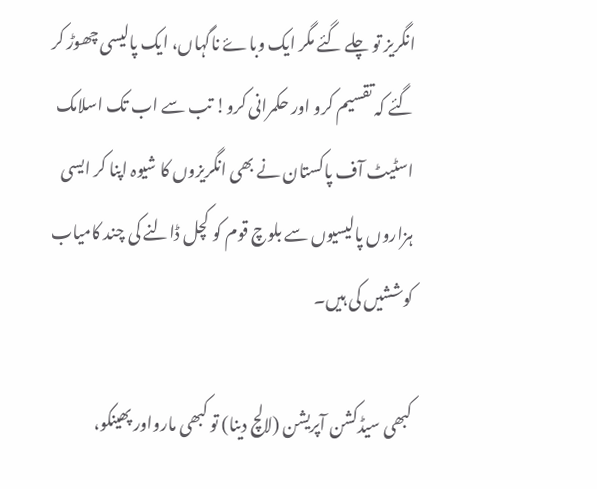انگریز تو چلے گئے مگر ایک وباۓ ناگہاں، ایک پالیسی چھوڑ کر گئے کہ تقسیم کرو اور حکمرانی کرو! تب سے اب تک اسلامک اسٹیٹ آف پاکستان نے بھی انگریزوں کا شیوہ اپنا کر ایسی ہزاروں پالیسیوں سے بلوچ قوم کو کچل ڈالنے کی چند کامیاب کوششیں کی ہیں۔

کبھی سیڈکشن آپریشن (لالچ دینا) تو کبھی مارواور پھینکو،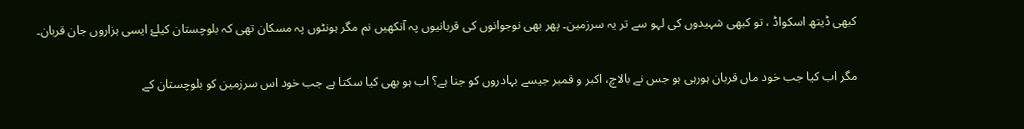کبھی ڈیتھ اسکواڈ ، تو کبھی شہیدوں کی لہو سے تر یہ سرزمین۔ پھر بھی نوجوانوں کی قربانیوں پہ آنکھیں نم مگر ہونٹوں پہ مسکان تھی کہ بلوچستان کیلۓ ایسی ہزاروں جان قربان۔

مگر اب کیا جب خود ماں قربان ہورہی ہو جس نے بالاچ، اکبر و قمبر جیسے بہادروں کو جنا ہے؟ اب ہو بھی کیا سکتا ہے جب خود اس سرزمین کو بلوچستان کے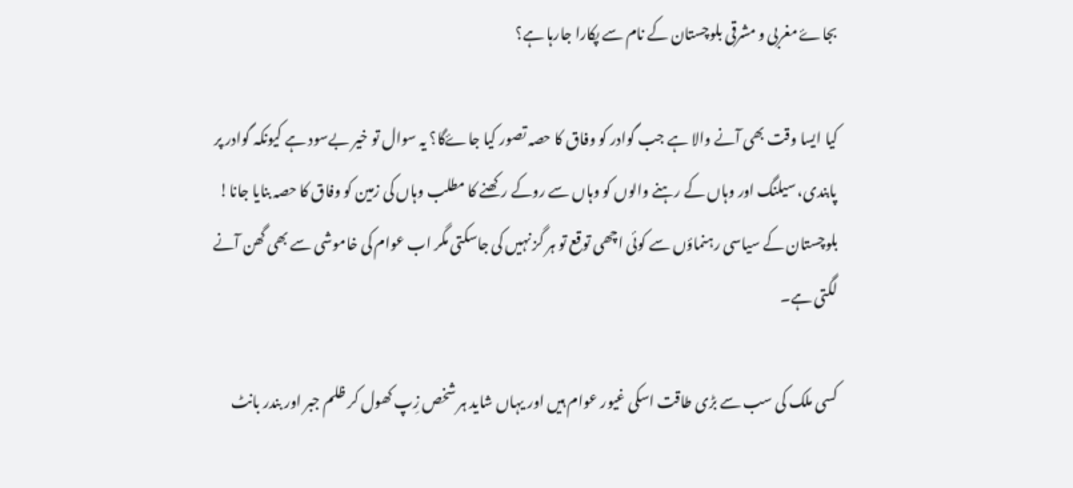بجاۓ مغربی و مشرقی بلوچستان کے نام سے پکارا جارہا ہے؟

کیا ایسا وقت بھی آنے والا ہے جب گوادر کو وفاق کا حصہ تصور کیا جاۓگا؟ یہ سوال تو خیر بےسود ہے کیونکہ گوادر پر پابندی، سیلنگ اور وہاں کے رہنے والوں کو وہاں سے روکے رکھنے کا مطلب وہاں کی زمین کو وفاق کا حصہ بنایا جانا! بلوچستان کے سیاسی رہنماؤں سے کوئی اچھی توقع تو ہر گز نہیں کی جاسکتی مگر اب عوام کی خاموشی سے بھی گھن آنے لگتی ہے۔

کسی ملک کی سب سے بڑی طاقت اسکی غیور عوام ہیں اور یہاں شاید ہر شخص زِپ کھول کر ظلم جبر اور بندر بانٹ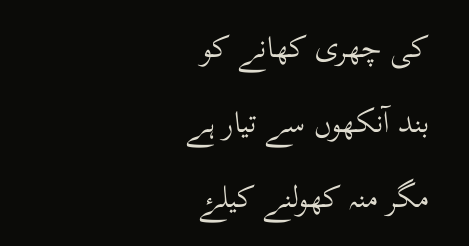کی چھری کھانے کو بند آنکھوں سے تیار ہے مگر منہ کھولنے کیلۓ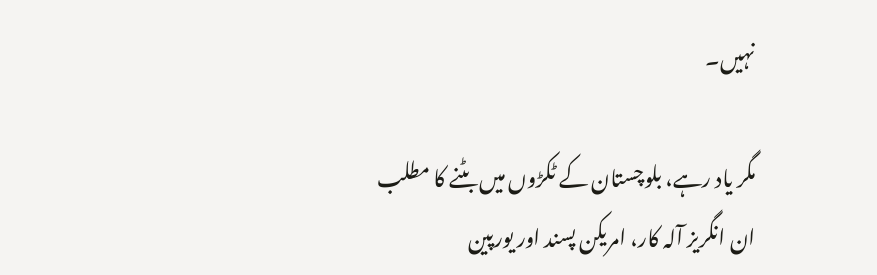نہیں۔

مگر یاد رہے، بلوچستان کے ٹکڑوں میں بٹنے کا مطلب ان انگریز آلہ کار، امریکن پسند اور یورپین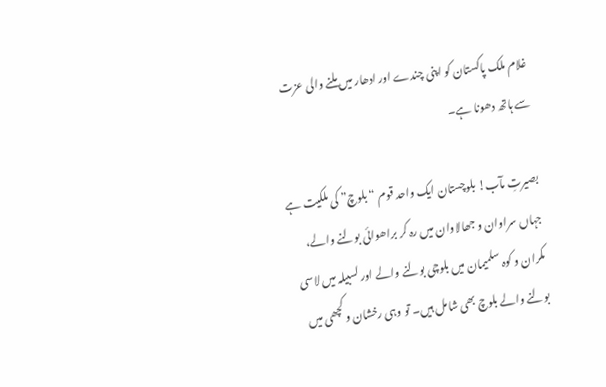غلام ملک پاکستان کو اپنی چندے اور ادھار میں ملنے والی عزت سے ہاتھ دھونا ہے۔

بصیرتِ مآب! بلوچستان ایک واحد قوم “بلوچ” کی ملکیت ہے جہاں سراوان و جھالاوان میں رہ کر براھوائی بولنے والے، مکران و کوہ سلمیمان میں بلوچی بولنے والے اور لسبیلہ میں لاسی بولنے والے بلوچ بھی شامل ہیں۔ تو وہی رخشان و کچھی میں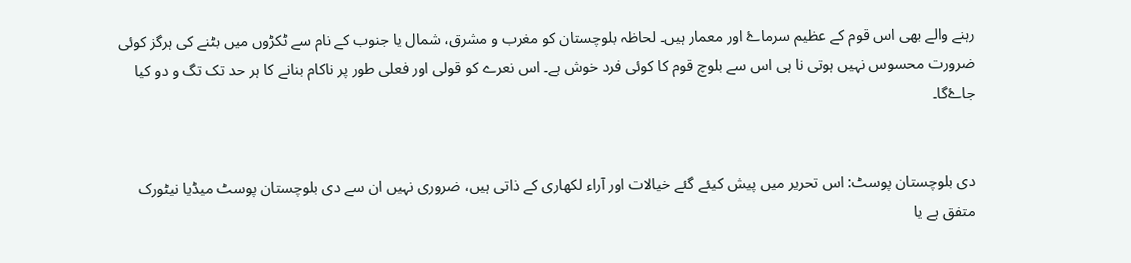رہنے والے بھی اس قوم کے عظیم سرماۓ اور معمار ہیں۔ لحاظہ بلوچستان کو مغرب و مشرق، شمال یا جنوب کے نام سے ٹکڑوں میں بٹنے کی ہرگز کوئی ضرورت محسوس نہیں ہوتی نا ہی اس سے بلوچ قوم کا کوئی فرد خوش ہے۔ اس نعرے کو قولی اور فعلی طور پر ناکام بنانے کا ہر حد تک تگ و دو کیا جاۓگا۔


دی بلوچستان پوسٹ: اس تحریر میں پیش کیئے گئے خیالات اور آراء لکھاری کے ذاتی ہیں، ضروری نہیں ان سے دی بلوچستان پوسٹ میڈیا نیٹورک متفق ہے یا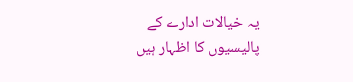یہ خیالات ادارے کے پالیسیوں کا اظہار ہیں